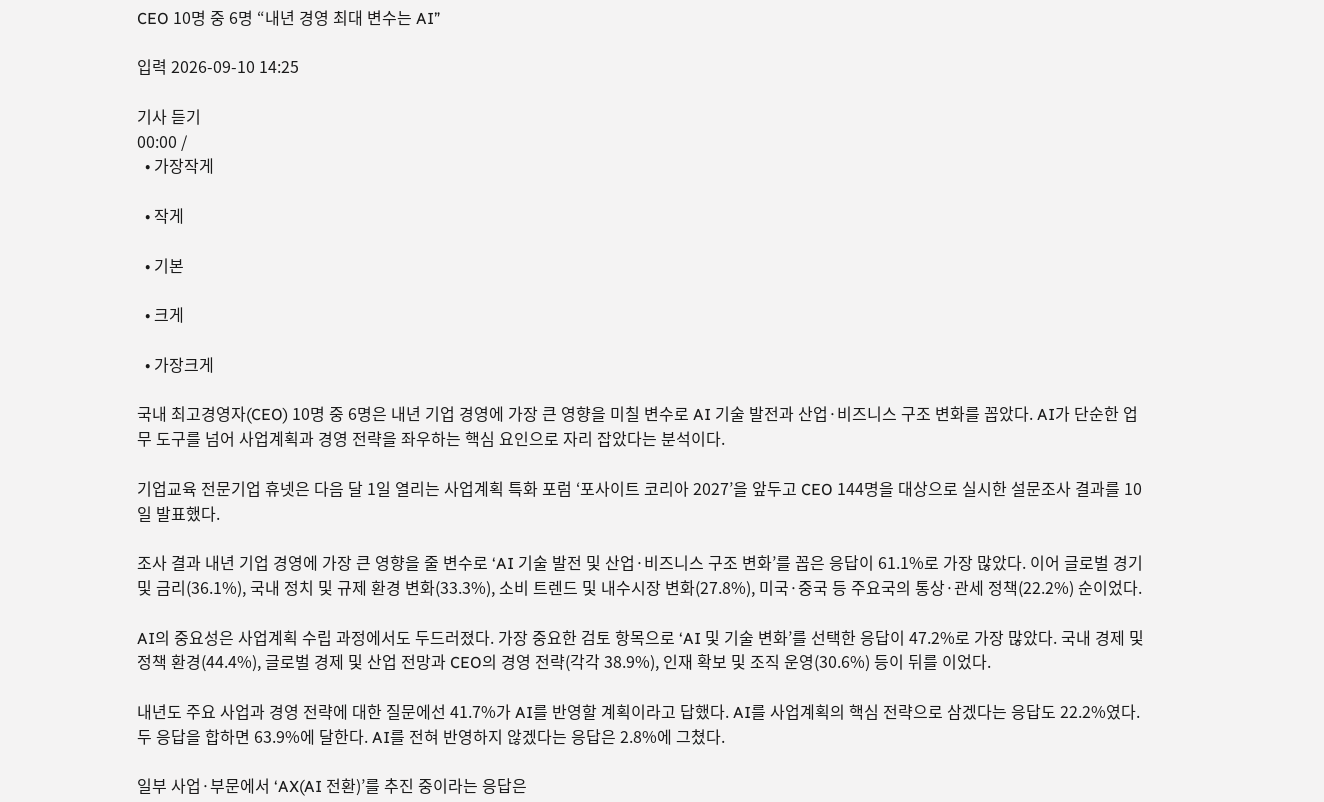CEO 10명 중 6명 “내년 경영 최대 변수는 AI”

입력 2026-09-10 14:25

기사 듣기
00:00 /
  • 가장작게

  • 작게

  • 기본

  • 크게

  • 가장크게

국내 최고경영자(CEO) 10명 중 6명은 내년 기업 경영에 가장 큰 영향을 미칠 변수로 AI 기술 발전과 산업·비즈니스 구조 변화를 꼽았다. AI가 단순한 업무 도구를 넘어 사업계획과 경영 전략을 좌우하는 핵심 요인으로 자리 잡았다는 분석이다.

기업교육 전문기업 휴넷은 다음 달 1일 열리는 사업계획 특화 포럼 ‘포사이트 코리아 2027’을 앞두고 CEO 144명을 대상으로 실시한 설문조사 결과를 10일 발표했다.

조사 결과 내년 기업 경영에 가장 큰 영향을 줄 변수로 ‘AI 기술 발전 및 산업·비즈니스 구조 변화’를 꼽은 응답이 61.1%로 가장 많았다. 이어 글로벌 경기 및 금리(36.1%), 국내 정치 및 규제 환경 변화(33.3%), 소비 트렌드 및 내수시장 변화(27.8%), 미국·중국 등 주요국의 통상·관세 정책(22.2%) 순이었다.

AI의 중요성은 사업계획 수립 과정에서도 두드러졌다. 가장 중요한 검토 항목으로 ‘AI 및 기술 변화’를 선택한 응답이 47.2%로 가장 많았다. 국내 경제 및 정책 환경(44.4%), 글로벌 경제 및 산업 전망과 CEO의 경영 전략(각각 38.9%), 인재 확보 및 조직 운영(30.6%) 등이 뒤를 이었다.

내년도 주요 사업과 경영 전략에 대한 질문에선 41.7%가 AI를 반영할 계획이라고 답했다. AI를 사업계획의 핵심 전략으로 삼겠다는 응답도 22.2%였다. 두 응답을 합하면 63.9%에 달한다. AI를 전혀 반영하지 않겠다는 응답은 2.8%에 그쳤다.

일부 사업·부문에서 ‘AX(AI 전환)’를 추진 중이라는 응답은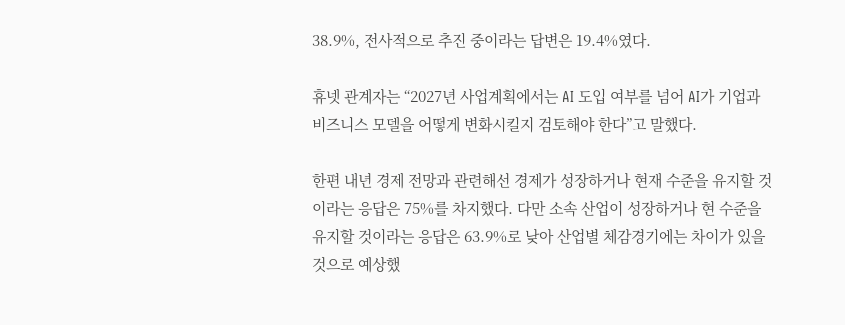38.9%, 전사적으로 추진 중이라는 답변은 19.4%였다.

휴넷 관계자는 “2027년 사업계획에서는 AI 도입 여부를 넘어 AI가 기업과 비즈니스 모델을 어떻게 변화시킬지 검토해야 한다”고 말했다.

한편 내년 경제 전망과 관련해선 경제가 성장하거나 현재 수준을 유지할 것이라는 응답은 75%를 차지했다. 다만 소속 산업이 성장하거나 현 수준을 유지할 것이라는 응답은 63.9%로 낮아 산업별 체감경기에는 차이가 있을 것으로 예상했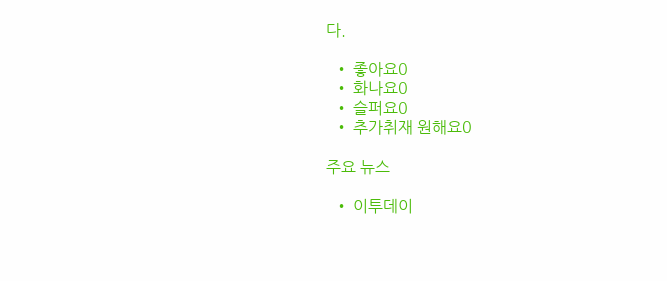다.

  • 좋아요0
  • 화나요0
  • 슬퍼요0
  • 추가취재 원해요0

주요 뉴스

  • 이투데이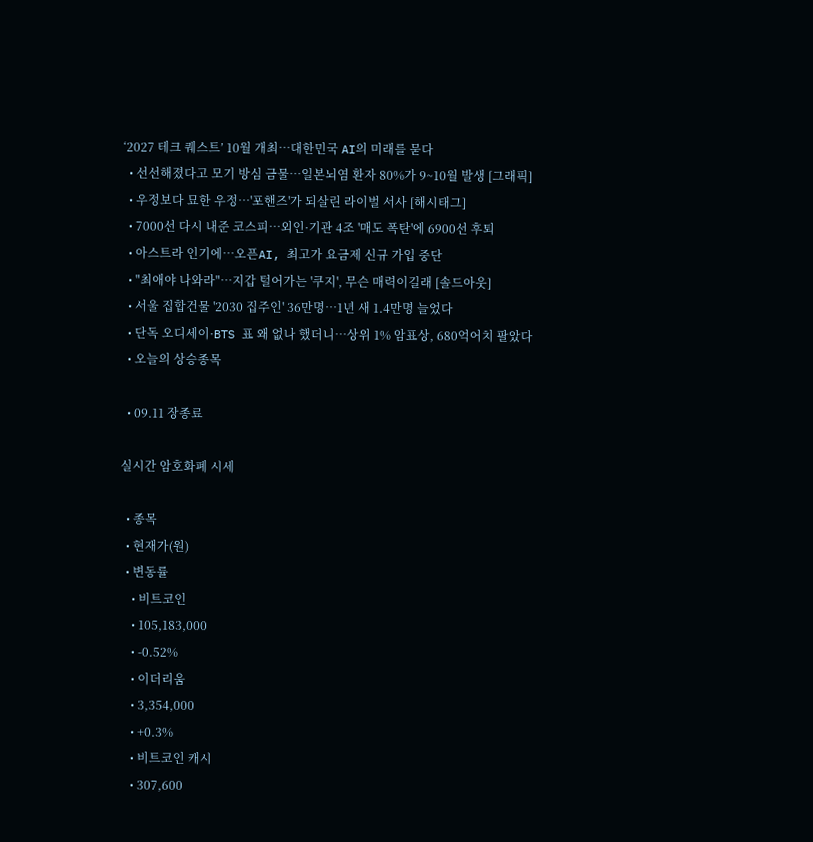‘2027 테크 퀘스트’ 10월 개최⋯대한민국 AI의 미래를 묻다
  • 선선해졌다고 모기 방심 금물…일본뇌염 환자 80%가 9~10월 발생 [그래픽]
  • 우정보다 묘한 우정…'포핸즈'가 되살린 라이벌 서사 [해시태그]
  • 7000선 다시 내준 코스피…외인·기관 4조 '매도 폭탄'에 6900선 후퇴
  • 아스트라 인기에⋯오픈AI, 최고가 요금제 신규 가입 중단
  • "최애야 나와라"⋯지갑 털어가는 '쿠지', 무슨 매력이길래 [솔드아웃]
  • 서울 집합건물 '2030 집주인' 36만명⋯1년 새 1.4만명 늘었다
  • 단독 오디세이·BTS 표 왜 없나 했더니…상위 1% 암표상, 680억어치 팔았다
  • 오늘의 상승종목

  • 09.11 장종료

실시간 암호화폐 시세

  • 종목
  • 현재가(원)
  • 변동률
    • 비트코인
    • 105,183,000
    • -0.52%
    • 이더리움
    • 3,354,000
    • +0.3%
    • 비트코인 캐시
    • 307,600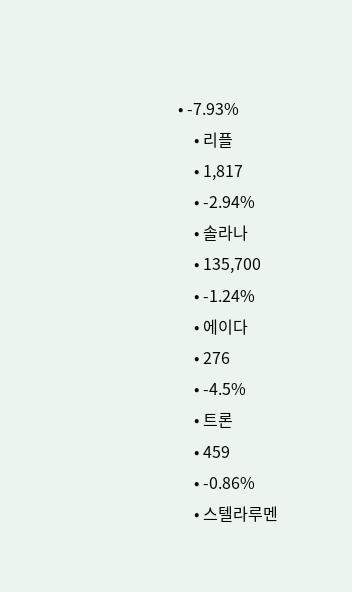• -7.93%
    • 리플
    • 1,817
    • -2.94%
    • 솔라나
    • 135,700
    • -1.24%
    • 에이다
    • 276
    • -4.5%
    • 트론
    • 459
    • -0.86%
    • 스텔라루멘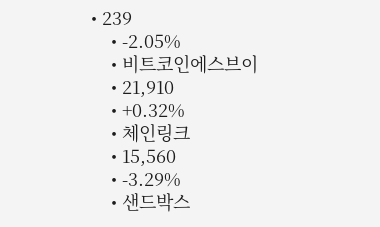• 239
    • -2.05%
    • 비트코인에스브이
    • 21,910
    • +0.32%
    • 체인링크
    • 15,560
    • -3.29%
    • 샌드박스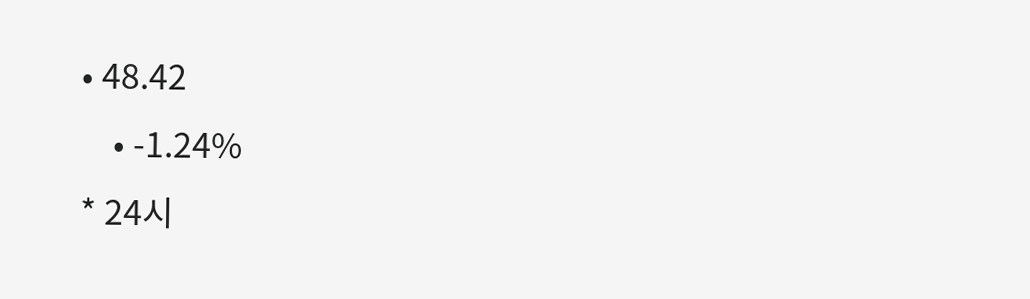• 48.42
    • -1.24%
* 24시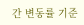간 변동률 기준